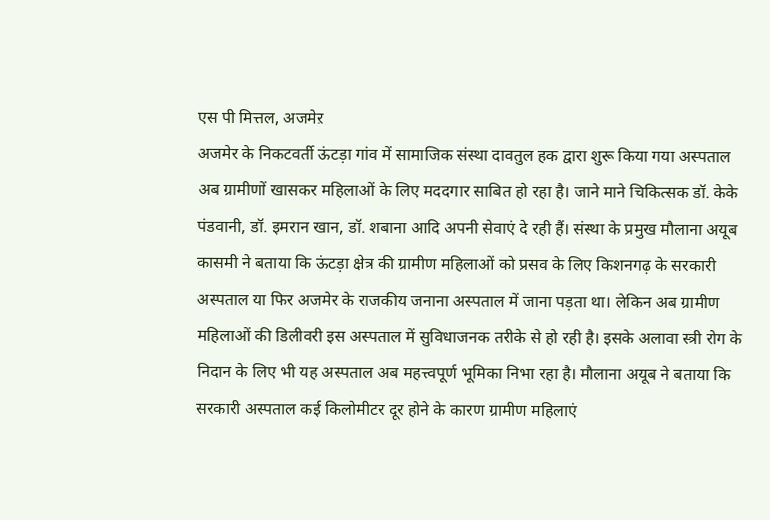एस पी मित्तल, अजमेऱ
अजमेर के निकटवर्ती ऊंटड़ा गांव में सामाजिक संस्था दावतुल हक द्वारा शुरू किया गया अस्पताल अब ग्रामीणों खासकर महिलाओं के लिए मददगार साबित हो रहा है। जाने माने चिकित्सक डॉ. केके पंडवानी, डॉ. इमरान खान, डॉ. शबाना आदि अपनी सेवाएं दे रही हैं। संस्था के प्रमुख मौलाना अयूब कासमी ने बताया कि ऊंटड़ा क्षेत्र की ग्रामीण महिलाओं को प्रसव के लिए किशनगढ़ के सरकारी अस्पताल या फिर अजमेर के राजकीय जनाना अस्पताल में जाना पड़ता था। लेकिन अब ग्रामीण महिलाओं की डिलीवरी इस अस्पताल में सुविधाजनक तरीके से हो रही है। इसके अलावा स्त्री रोग के निदान के लिए भी यह अस्पताल अब महत्त्वपूर्ण भूमिका निभा रहा है। मौलाना अयूब ने बताया कि सरकारी अस्पताल कई किलोमीटर दूर होने के कारण ग्रामीण महिलाएं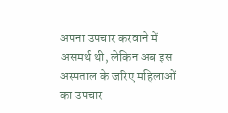अपना उपचार करवाने में असमर्थ थी, लेकिन अब इस अस्पताल के जरिए महिलाओं का उपचार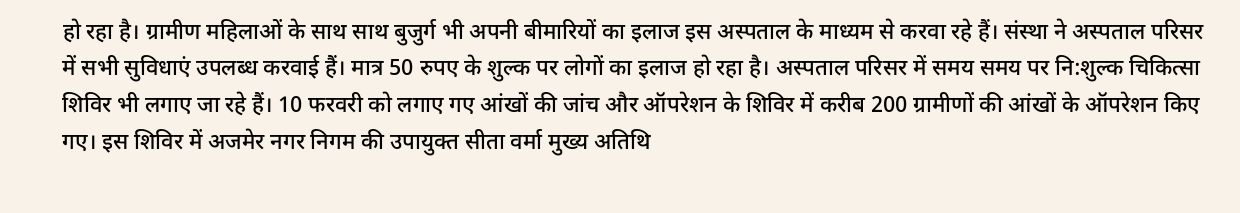हो रहा है। ग्रामीण महिलाओं के साथ साथ बुजुर्ग भी अपनी बीमारियों का इलाज इस अस्पताल के माध्यम से करवा रहे हैं। संस्था ने अस्पताल परिसर में सभी सुविधाएं उपलब्ध करवाई हैं। मात्र 50 रुपए के शुल्क पर लोगों का इलाज हो रहा है। अस्पताल परिसर में समय समय पर नि:शुल्क चिकित्सा शिविर भी लगाए जा रहे हैं। 10 फरवरी को लगाए गए आंखों की जांच और ऑपरेशन के शिविर में करीब 200 ग्रामीणों की आंखों के ऑपरेशन किए गए। इस शिविर में अजमेर नगर निगम की उपायुक्त सीता वर्मा मुख्य अतिथि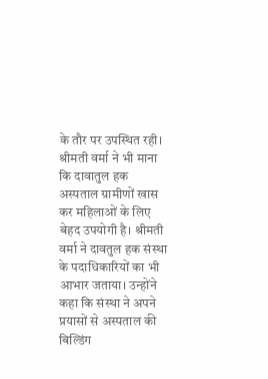के तौर पर उपस्थित रही। श्रीमती वर्मा ने भी माना कि दावातुल हक अस्पताल ग्रामीणों खास कर महिलाओं के लिए बेहद उपयोगी है। श्रीमती वर्मा ने दावतुल हक संस्था के पदाधिकारियों का भी आभार जताया। उन्होंने कहा कि संस्था ने अपने प्रयासों से अस्पताल की बिल्डिंग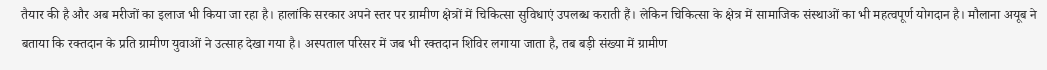तैयार की है और अब मरीजों का इलाज भी किया जा रहा है। हालांकि सरकार अपने स्तर पर ग्रामीण क्षेत्रों में चिकित्सा सुविधाएं उपलब्ध कराती हैं। लेकिन चिकित्सा के क्षेत्र में सामाजिक संस्थाओं का भी महत्वपूर्ण योगदान है। मौलाना अयूब ने बताया कि रक्तदान के प्रति ग्रामीण युवाओं ने उत्साह देखा गया है। अस्पताल परिसर में जब भी रक्तदान शिविर लगाया जाता है, तब बड़ी संख्या में ग्रामीण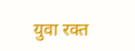युवा रक्त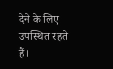देने के लिए उपस्थित रहते हैं।